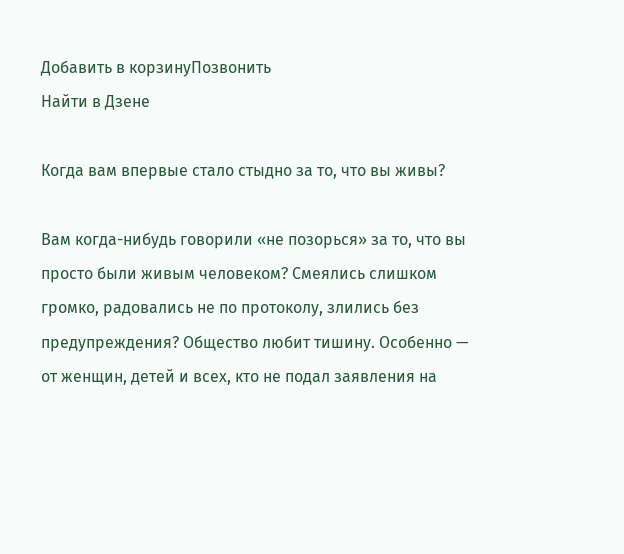Добавить в корзинуПозвонить
Найти в Дзене

Когда вам впервые стало стыдно за то, что вы живы?

Вам когда-нибудь говорили «не позорься» за то, что вы просто были живым человеком? Смеялись слишком громко, радовались не по протоколу, злились без предупреждения? Общество любит тишину. Особенно — от женщин, детей и всех, кто не подал заявления на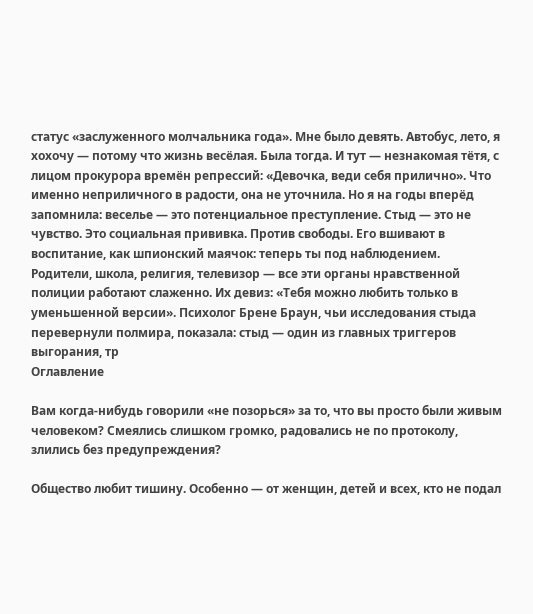статус «заслуженного молчальника года». Мне было девять. Автобус, лето, я хохочу — потому что жизнь весёлая. Была тогда. И тут — незнакомая тётя, с лицом прокурора времён репрессий: «Девочка, веди себя прилично». Что именно неприличного в радости, она не уточнила. Но я на годы вперёд запомнила: веселье — это потенциальное преступление. Стыд — это не чувство. Это социальная прививка. Против свободы. Его вшивают в воспитание, как шпионский маячок: теперь ты под наблюдением. Родители, школа, религия, телевизор — все эти органы нравственной полиции работают слаженно. Их девиз: «Тебя можно любить только в уменьшенной версии». Психолог Брене Браун, чьи исследования стыда перевернули полмира, показала: стыд — один из главных триггеров выгорания, тр
Оглавление

Вам когда-нибудь говорили «не позорься» за то, что вы просто были живым человеком? Смеялись слишком громко, радовались не по протоколу, злились без предупреждения?

Общество любит тишину. Особенно — от женщин, детей и всех, кто не подал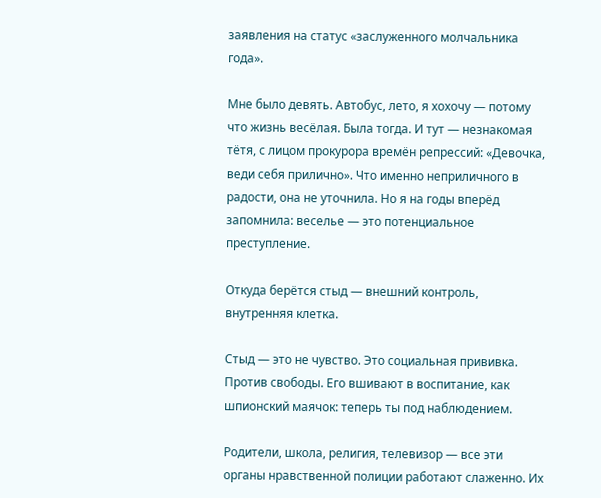заявления на статус «заслуженного молчальника года».

Мне было девять. Автобус, лето, я хохочу — потому что жизнь весёлая. Была тогда. И тут — незнакомая тётя, с лицом прокурора времён репрессий: «Девочка, веди себя прилично». Что именно неприличного в радости, она не уточнила. Но я на годы вперёд запомнила: веселье — это потенциальное преступление.

Откуда берётся стыд — внешний контроль, внутренняя клетка.

Стыд — это не чувство. Это социальная прививка. Против свободы. Его вшивают в воспитание, как шпионский маячок: теперь ты под наблюдением.

Родители, школа, религия, телевизор — все эти органы нравственной полиции работают слаженно. Их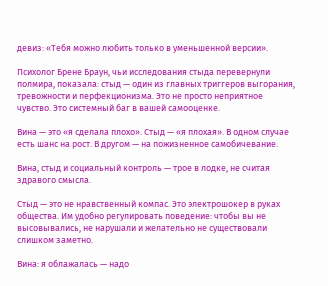девиз: «Тебя можно любить только в уменьшенной версии».

Психолог Брене Браун, чьи исследования стыда перевернули полмира, показала: стыд — один из главных триггеров выгорания, тревожности и перфекционизма. Это не просто неприятное чувство. Это системный баг в вашей самооценке.

Вина — это «я сделала плохо». Стыд — «я плохая». В одном случае есть шанс на рост. В другом — на пожизненное самобичевание.

Вина, стыд и социальный контроль — трое в лодке, не считая здравого смысла.

Стыд — это не нравственный компас. Это электрошокер в руках общества. Им удобно регулировать поведение: чтобы вы не высовывались, не нарушали и желательно не существовали слишком заметно.

Вина: я облажалась — надо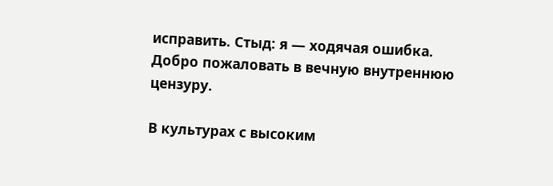исправить. Стыд: я — ходячая ошибка. Добро пожаловать в вечную внутреннюю цензуру.

В культурах с высоким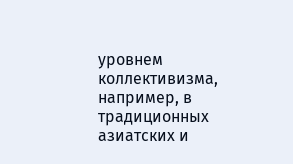уровнем коллективизма, например, в традиционных азиатских и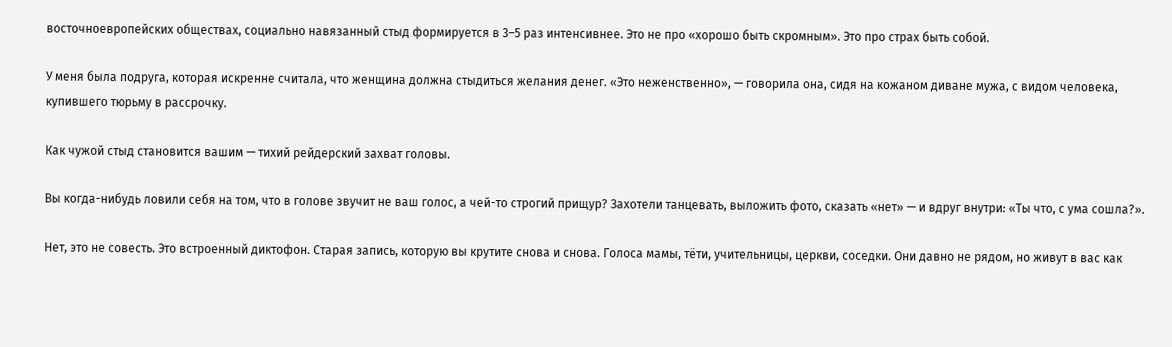восточноевропейских обществах, социально навязанный стыд формируется в 3–5 раз интенсивнее. Это не про «хорошо быть скромным». Это про страх быть собой.

У меня была подруга, которая искренне считала, что женщина должна стыдиться желания денег. «Это неженственно», — говорила она, сидя на кожаном диване мужа, с видом человека, купившего тюрьму в рассрочку.

Как чужой стыд становится вашим — тихий рейдерский захват головы.

Вы когда-нибудь ловили себя на том, что в голове звучит не ваш голос, а чей-то строгий прищур? Захотели танцевать, выложить фото, сказать «нет» — и вдруг внутри: «Ты что, с ума сошла?».

Нет, это не совесть. Это встроенный диктофон. Старая запись, которую вы крутите снова и снова. Голоса мамы, тёти, учительницы, церкви, соседки. Они давно не рядом, но живут в вас как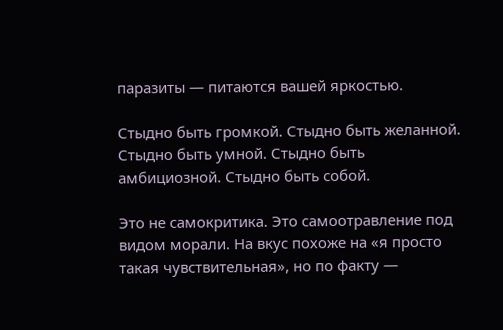паразиты — питаются вашей яркостью.

Стыдно быть громкой. Стыдно быть желанной. Стыдно быть умной. Стыдно быть амбициозной. Стыдно быть собой.

Это не самокритика. Это самоотравление под видом морали. На вкус похоже на «я просто такая чувствительная», но по факту —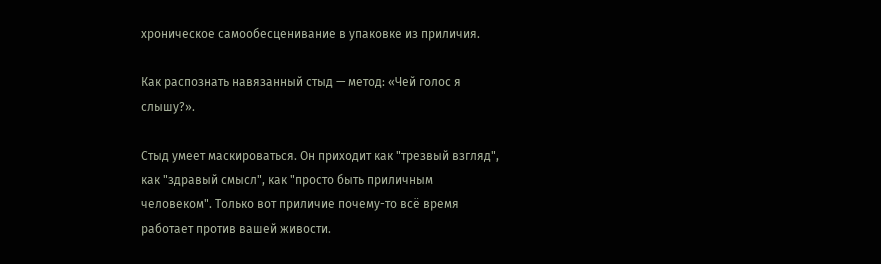хроническое самообесценивание в упаковке из приличия.

Как распознать навязанный стыд — метод: «Чей голос я слышу?».

Стыд умеет маскироваться. Он приходит как "трезвый взгляд", как "здравый смысл", как "просто быть приличным человеком". Только вот приличие почему-то всё время работает против вашей живости.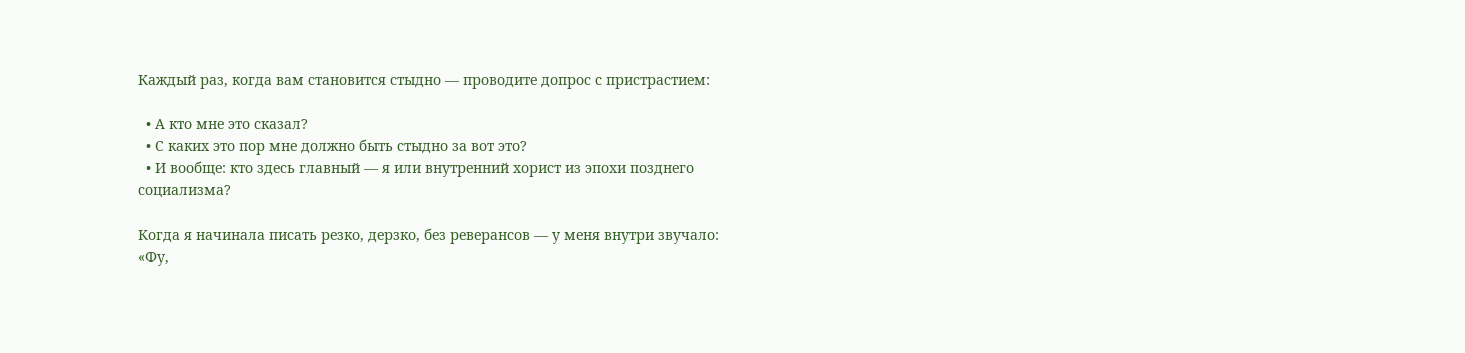Каждый раз, когда вам становится стыдно — проводите допрос с пристрастием:

  • А кто мне это сказал?
  • С каких это пор мне должно быть стыдно за вот это?
  • И вообще: кто здесь главный — я или внутренний хорист из эпохи позднего социализма?

Когда я начинала писать резко, дерзко, без реверансов — у меня внутри звучало: «Фу,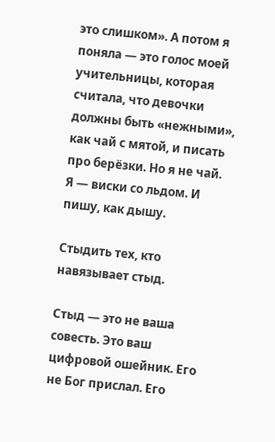это слишком». А потом я поняла — это голос моей учительницы, которая считала, что девочки должны быть «нежными», как чай с мятой, и писать про берёзки. Но я не чай. Я — виски со льдом. И пишу, как дышу.

Стыдить тех, кто навязывает стыд.

Стыд — это не ваша совесть. Это ваш цифровой ошейник. Его не Бог прислал. Его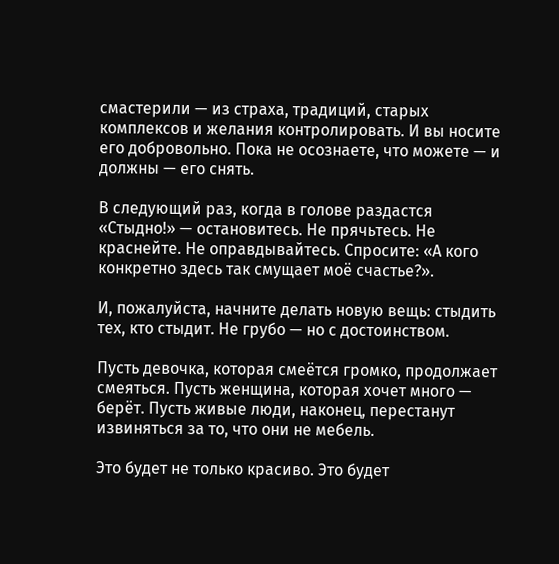смастерили — из страха, традиций, старых комплексов и желания контролировать. И вы носите его добровольно. Пока не осознаете, что можете — и должны — его снять.

В следующий раз, когда в голове раздастся «Стыдно!» — остановитесь. Не прячьтесь. Не краснейте. Не оправдывайтесь. Спросите: «А кого конкретно здесь так смущает моё счастье?».

И, пожалуйста, начните делать новую вещь: стыдить тех, кто стыдит. Не грубо — но с достоинством.

Пусть девочка, которая смеётся громко, продолжает смеяться. Пусть женщина, которая хочет много — берёт. Пусть живые люди, наконец, перестанут извиняться за то, что они не мебель.

Это будет не только красиво. Это будет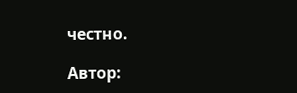честно.

Автор: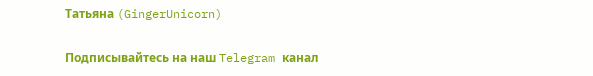Татьяна (GingerUnicorn)

Подписывайтесь на наш Telegram канал